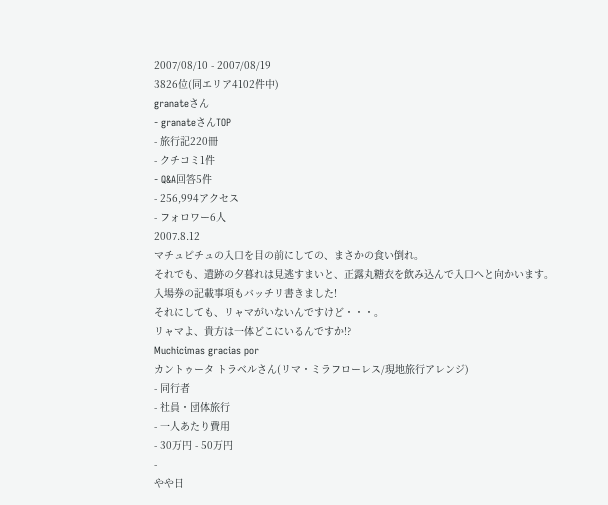2007/08/10 - 2007/08/19
3826位(同エリア4102件中)
granateさん
- granateさんTOP
- 旅行記220冊
- クチコミ1件
- Q&A回答5件
- 256,994アクセス
- フォロワー6人
2007.8.12
マチュピチュの入口を目の前にしての、まさかの食い倒れ。
それでも、遺跡の夕暮れは見逃すまいと、正露丸糖衣を飲み込んで入口へと向かいます。
入場券の記載事項もバッチリ書きました!
それにしても、リャマがいないんですけど・・・。
リャマよ、貴方は一体どこにいるんですか!?
Muchicimas gracias por
カントゥータ トラベルさん(リマ・ミラフローレス/現地旅行アレンジ)
- 同行者
- 社員・団体旅行
- 一人あたり費用
- 30万円 - 50万円
-
やや日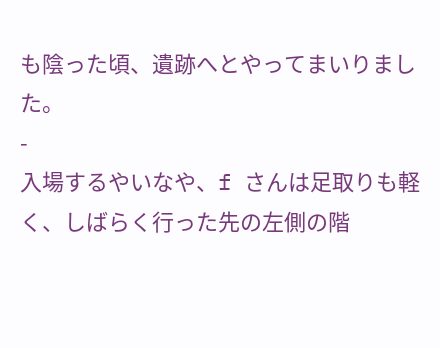も陰った頃、遺跡へとやってまいりました。
-
入場するやいなや、f さんは足取りも軽く、しばらく行った先の左側の階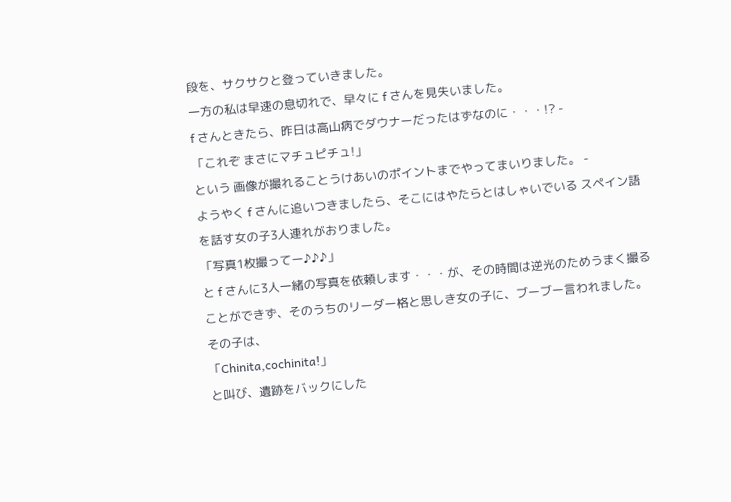段を、サクサクと登っていきました。
一方の私は早速の息切れで、早々に f さんを見失いました。
f さんときたら、昨日は高山病でダウナーだったはずなのに・・・!? -
「これぞ まさにマチュピチュ!」
という 画像が撮れることうけあいのポイントまでやってまいりました。 -
ようやく f さんに追いつきましたら、そこにはやたらとはしゃいでいる スペイン語を話す女の子3人連れがおりました。
「写真1枚撮ってー♪♪♪」
と f さんに3人一緒の写真を依頼します・・・が、その時間は逆光のためうまく撮ることができず、そのうちのリーダー格と思しき女の子に、ブーブー言われました。
その子は、
「Chinita,cochinita!」
と叫び、遺跡をバックにした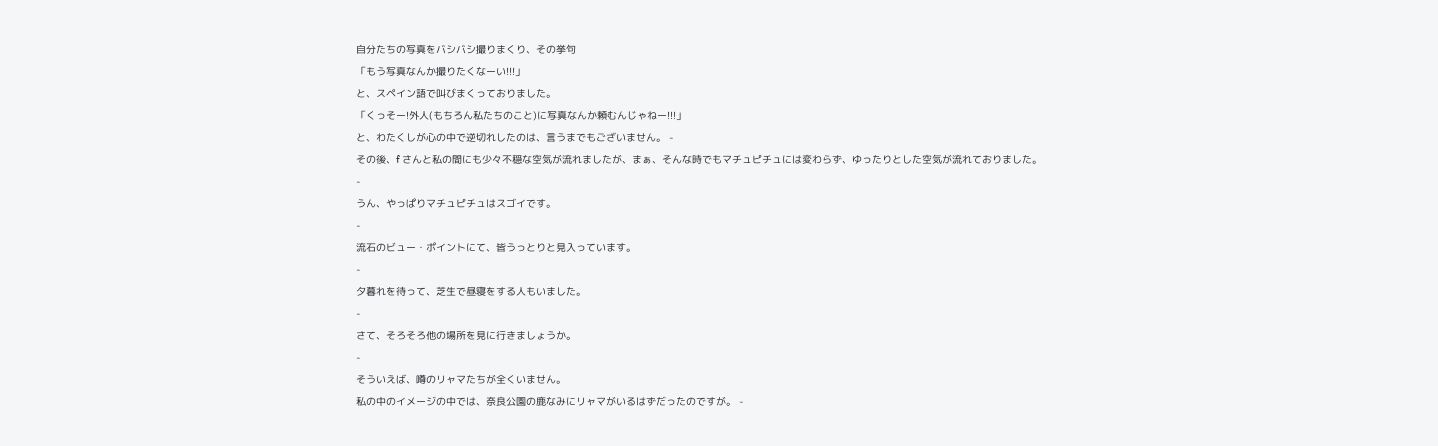自分たちの写真をバシバシ撮りまくり、その挙句
「もう写真なんか撮りたくなーい!!!」
と、スペイン語で叫びまくっておりました。
「くっそー!外人(もちろん私たちのこと)に写真なんか頼むんじゃねー!!!」
と、わたくしが心の中で逆切れしたのは、言うまでもございません。 -
その後、f さんと私の間にも少々不穏な空気が流れましたが、まぁ、そんな時でもマチュピチュには変わらず、ゆったりとした空気が流れておりました。
-
うん、やっぱりマチュピチュはスゴイです。
-
流石のビュー・ポイントにて、皆うっとりと見入っています。
-
夕暮れを待って、芝生で昼寝をする人もいました。
-
さて、そろそろ他の場所を見に行きましょうか。
-
そういえば、噂のリャマたちが全くいません。
私の中のイメージの中では、奈良公園の鹿なみにリャマがいるはずだったのですが。 -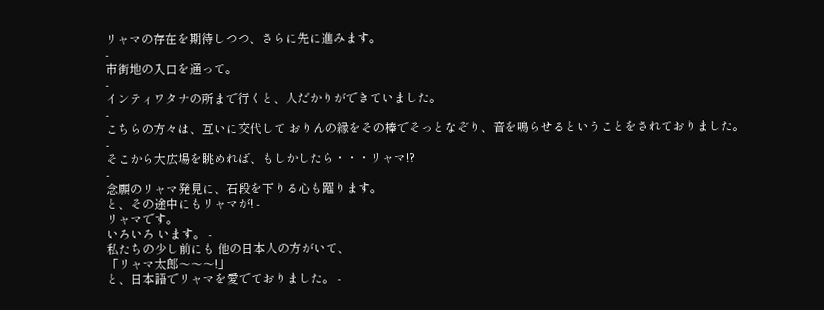リャマの存在を期待しつつ、さらに先に進みます。
-
市街地の入口を通って。
-
インティワタナの所まで行くと、人だかりができていました。
-
こちらの方々は、互いに交代して おりんの縁をその棒でそっとなぞり、音を鳴らせるということをされておりました。
-
そこから大広場を眺めれば、もしかしたら・・・リャマ!?
-
念願のリャマ発見に、石段を下りる心も躍ります。
と、その途中にもリャマが! -
リャマです。
いろいろ います。 -
私たちの少し前にも 他の日本人の方がいて、
「リャマ太郎〜〜〜!」
と、日本語でリャマを愛でておりました。 -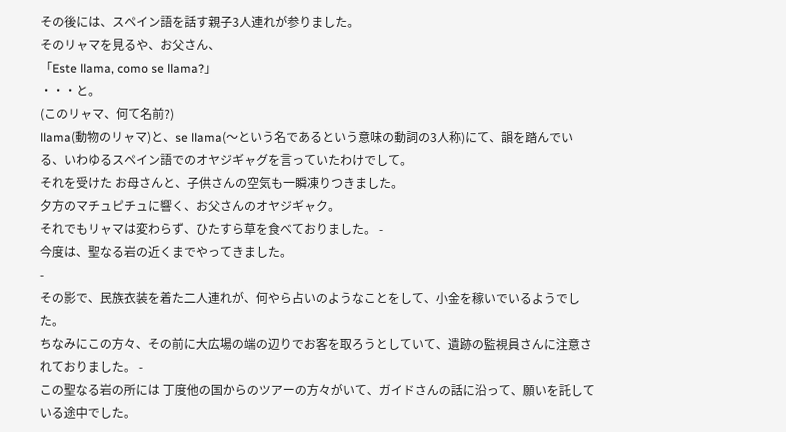その後には、スペイン語を話す親子3人連れが参りました。
そのリャマを見るや、お父さん、
「Este llama, como se llama?」
・・・と。
(このリャマ、何て名前?)
llama(動物のリャマ)と、se llama(〜という名であるという意味の動詞の3人称)にて、韻を踏んでいる、いわゆるスペイン語でのオヤジギャグを言っていたわけでして。
それを受けた お母さんと、子供さんの空気も一瞬凍りつきました。
夕方のマチュピチュに響く、お父さんのオヤジギャク。
それでもリャマは変わらず、ひたすら草を食べておりました。 -
今度は、聖なる岩の近くまでやってきました。
-
その影で、民族衣装を着た二人連れが、何やら占いのようなことをして、小金を稼いでいるようでした。
ちなみにこの方々、その前に大広場の端の辺りでお客を取ろうとしていて、遺跡の監視員さんに注意されておりました。 -
この聖なる岩の所には 丁度他の国からのツアーの方々がいて、ガイドさんの話に沿って、願いを託している途中でした。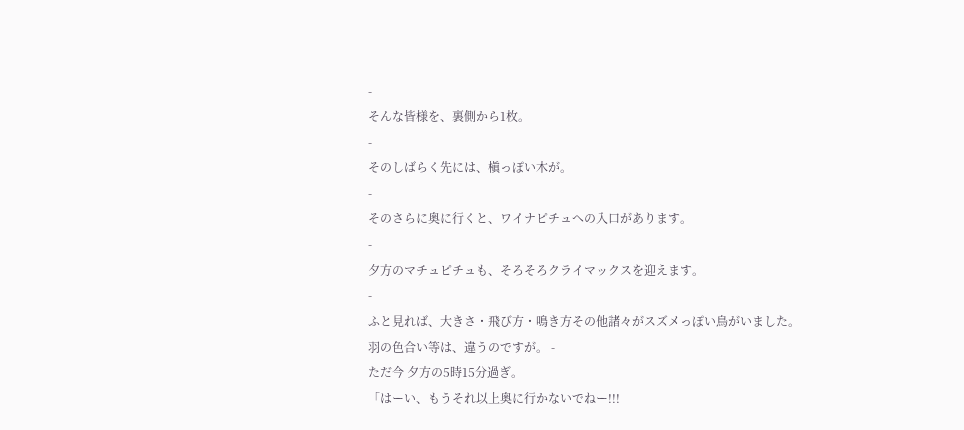-
そんな皆様を、裏側から1枚。
-
そのしばらく先には、槇っぽい木が。
-
そのさらに奥に行くと、ワイナピチュへの入口があります。
-
夕方のマチュピチュも、そろそろクライマックスを迎えます。
-
ふと見れば、大きさ・飛び方・鳴き方その他諸々がスズメっぽい鳥がいました。
羽の色合い等は、違うのですが。 -
ただ今 夕方の5時15分過ぎ。
「はーい、もうそれ以上奥に行かないでねー!!!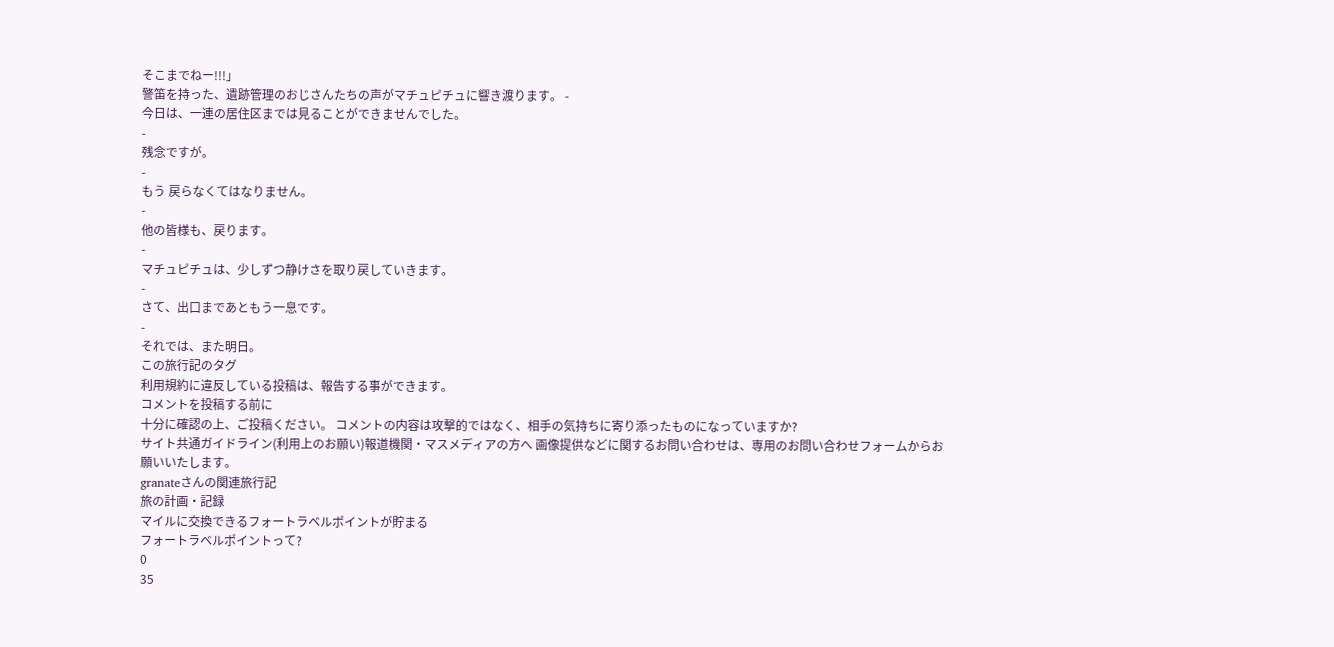そこまでねー!!!」
警笛を持った、遺跡管理のおじさんたちの声がマチュピチュに響き渡ります。 -
今日は、一連の居住区までは見ることができませんでした。
-
残念ですが。
-
もう 戻らなくてはなりません。
-
他の皆様も、戻ります。
-
マチュピチュは、少しずつ静けさを取り戻していきます。
-
さて、出口まであともう一息です。
-
それでは、また明日。
この旅行記のタグ
利用規約に違反している投稿は、報告する事ができます。
コメントを投稿する前に
十分に確認の上、ご投稿ください。 コメントの内容は攻撃的ではなく、相手の気持ちに寄り添ったものになっていますか?
サイト共通ガイドライン(利用上のお願い)報道機関・マスメディアの方へ 画像提供などに関するお問い合わせは、専用のお問い合わせフォームからお願いいたします。
granateさんの関連旅行記
旅の計画・記録
マイルに交換できるフォートラベルポイントが貯まる
フォートラベルポイントって?
0
35